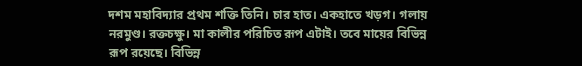দশম মহাবিদ্যার প্রথম শক্তি তিনি। চার হাত। একহাতে খড়গ। গলায় নরমুণ্ড। রক্তচক্ষু। মা কালীর পরিচিত রূপ এটাই। তবে মায়ের বিভিন্ন রূপ রয়েছে। বিভিন্ন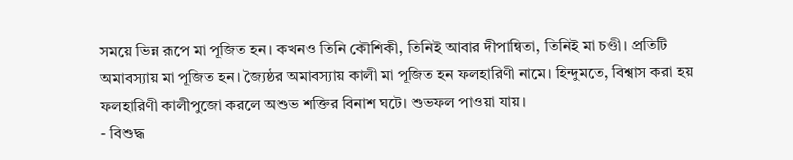সময়ে ভিন্ন রূপে মা পূজিত হন। কখনও তিনি কৌশিকী, তিনিই আবার দীপান্বিতা, তিনিই মা চণ্ডী। প্রতিটি অমাবস্যায় মা পূজিত হন। জ্যৈষ্ঠর অমাবস্যায় কালী মা পূজিত হন ফলহারিণী নামে। হিন্দুমতে, বিশ্বাস করা হয় ফলহারিণী কালীপুজো করলে অশুভ শক্তির বিনাশ ঘটে। শুভফল পাওয়া যায়।
- বিশুদ্ধ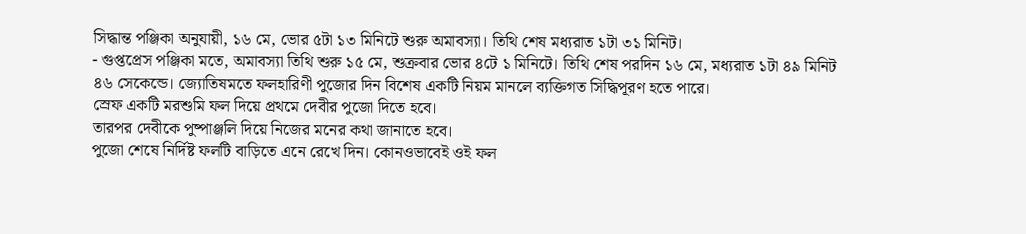সিদ্ধান্ত পঞ্জিকা অনুযায়ী, ১৬ মে, ভোর ৫টা ১৩ মিনিটে শুরু অমাবস্যা। তিথি শেষ মধ্যরাত ১টা ৩১ মিনিট।
- গুপ্তপ্রেস পঞ্জিকা মতে, অমাবস্যা তিথি শুরু ১৫ মে, শুক্রবার ভোর ৪টে ১ মিনিটে। তিথি শেষ পরদিন ১৬ মে, মধ্যরাত ১টা ৪৯ মিনিট ৪৬ সেকেন্ডে। জ্যোতিষমতে ফলহারিণী পুজোর দিন বিশেষ একটি নিয়ম মানলে ব্যক্তিগত সিদ্ধিপূরণ হতে পারে।
স্রেফ একটি মরশুমি ফল দিয়ে প্রথমে দেবীর পুজো দিতে হবে।
তারপর দেবীকে পুষ্পাঞ্জলি দিয়ে নিজের মনের কথা জানাতে হবে।
পুজো শেষে নির্দিষ্ট ফলটি বাড়িতে এনে রেখে দিন। কোনওভাবেই ওই ফল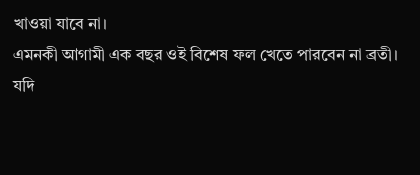খাওয়া যাবে না।
এমনকী আগামী এক বছর ওই বিশেষ ফল খেতে পারবেন না ব্রতী।
যদি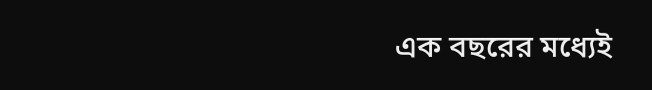এক বছরের মধ্যেই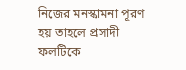নিজের মনস্কামনা পূরণ হয় তাহলে প্রসাদী ফলটিকে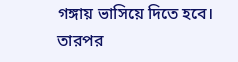গঙ্গায় ভাসিয়ে দিতে হবে।
তারপর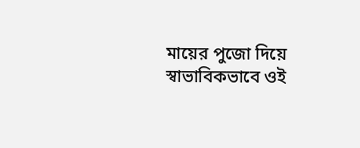মায়ের পুজো দিয়ে স্বাভাবিকভাবে ওই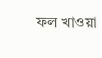ফল খাওয়া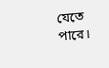যেতে পারে।